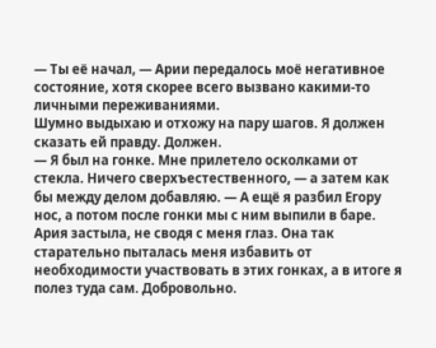— Ты её начал, — Арии передалось моё негативное состояние, хотя скорее всего вызвано какими-то личными переживаниями.
Шумно выдыхаю и отхожу на пару шагов. Я должен сказать ей правду. Должен.
— Я был на гонке. Мне прилетело осколками от стекла. Ничего сверхъестественного, — а затем как бы между делом добавляю. — А ещё я разбил Егору нос, а потом после гонки мы с ним выпили в баре.
Ария застыла, не сводя с меня глаз. Она так старательно пыталась меня избавить от необходимости участвовать в этих гонках, а в итоге я полез туда сам. Добровольно.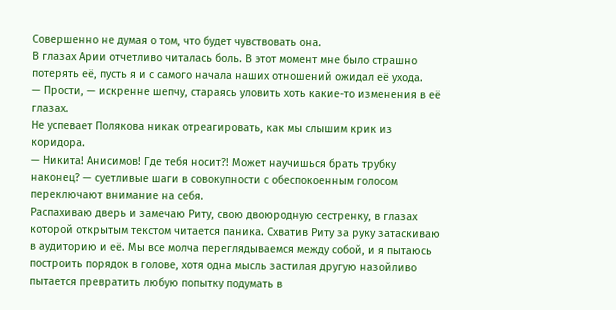Совершенно не думая о том, что будет чувствовать она.
В глазах Арии отчетливо читалась боль. В этот момент мне было страшно потерять её, пусть я и с самого начала наших отношений ожидал её ухода.
— Прости, — искренне шепчу, стараясь уловить хоть какие-то изменения в её глазах.
Не успевает Полякова никак отреагировать, как мы слышим крик из коридора.
— Никита! Анисимов! Где тебя носит?! Может научишься брать трубку наконец? — суетливые шаги в совокупности с обеспокоенным голосом переключают внимание на себя.
Распахиваю дверь и замечаю Риту, свою двоюродную сестренку, в глазах которой открытым текстом читается паника. Схватив Риту за руку затаскиваю в аудиторию и её. Мы все молча переглядываемся между собой, и я пытаюсь построить порядок в голове, хотя одна мысль застилая другую назойливо пытается превратить любую попытку подумать в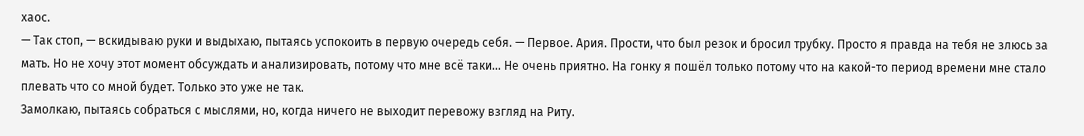хаос.
— Так стоп, — вскидываю руки и выдыхаю, пытаясь успокоить в первую очередь себя. — Первое. Ария. Прости, что был резок и бросил трубку. Просто я правда на тебя не злюсь за мать. Но не хочу этот момент обсуждать и анализировать, потому что мне всё таки… Не очень приятно. На гонку я пошёл только потому что на какой-то период времени мне стало плевать что со мной будет. Только это уже не так.
Замолкаю, пытаясь собраться с мыслями, но, когда ничего не выходит перевожу взгляд на Риту.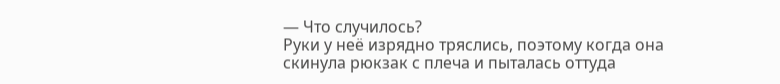— Что случилось?
Руки у неё изрядно тряслись, поэтому когда она скинула рюкзак с плеча и пыталась оттуда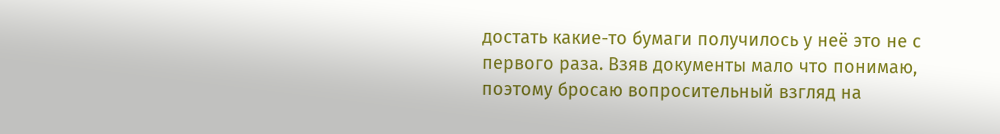достать какие-то бумаги получилось у неё это не с первого раза. Взяв документы мало что понимаю, поэтому бросаю вопросительный взгляд на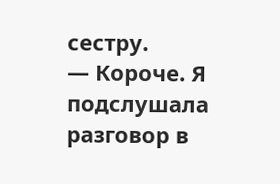сестру.
— Короче. Я подслушала разговор в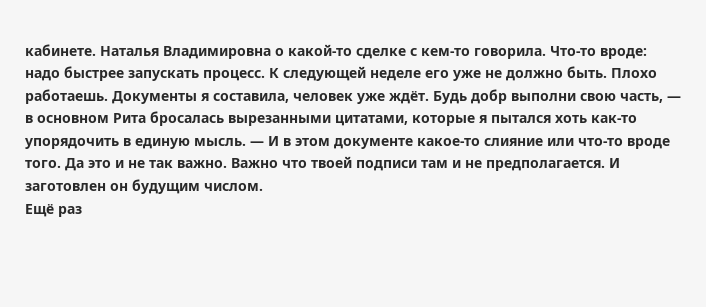кабинете. Наталья Владимировна о какой-то сделке с кем-то говорила. Что-то вроде: надо быстрее запускать процесс. К следующей неделе его уже не должно быть. Плохо работаешь. Документы я составила, человек уже ждёт. Будь добр выполни свою часть, — в основном Рита бросалась вырезанными цитатами, которые я пытался хоть как-то упорядочить в единую мысль. — И в этом документе какое-то слияние или что-то вроде того. Да это и не так важно. Важно что твоей подписи там и не предполагается. И заготовлен он будущим числом.
Ещё раз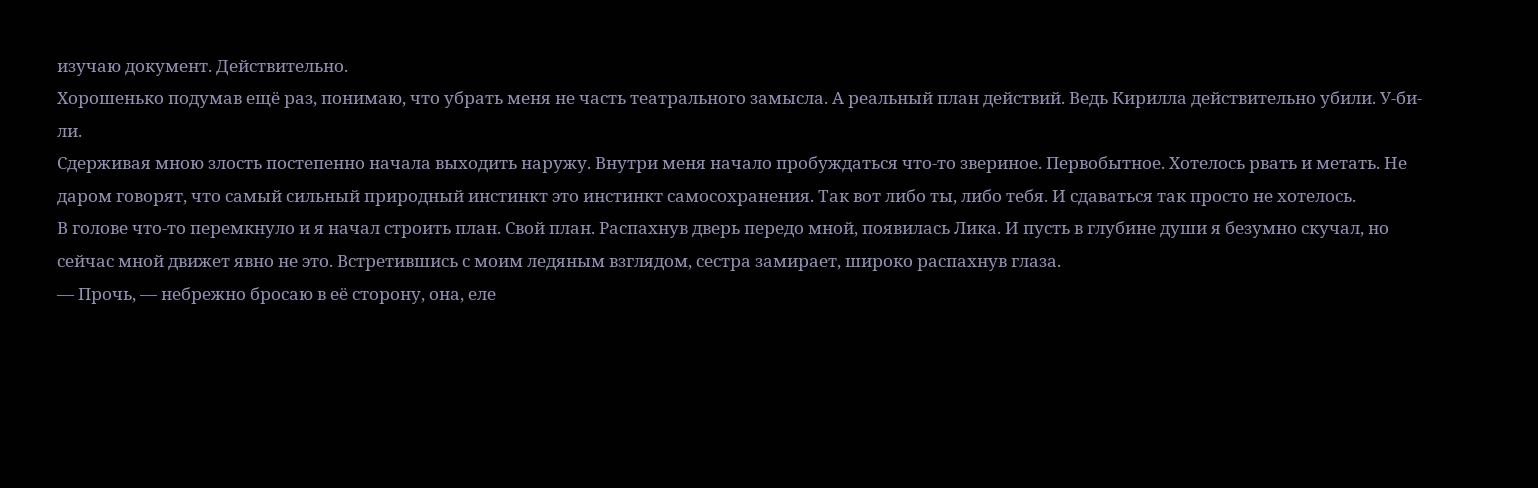изучаю документ. Действительно.
Хорошенько подумав ещё раз, понимаю, что убрать меня не часть театрального замысла. А реальный план действий. Ведь Кирилла действительно убили. У-би-ли.
Сдерживая мною злость постепенно начала выходить наружу. Внутри меня начало пробуждаться что-то звериное. Первобытное. Хотелось рвать и метать. Не даром говорят, что самый сильный природный инстинкт это инстинкт самосохранения. Так вот либо ты, либо тебя. И сдаваться так просто не хотелось.
В голове что-то перемкнуло и я начал строить план. Свой план. Распахнув дверь передо мной, появилась Лика. И пусть в глубине души я безумно скучал, но сейчас мной движет явно не это. Встретившись с моим ледяным взглядом, сестра замирает, широко распахнув глаза.
— Прочь, — небрежно бросаю в её сторону, она, еле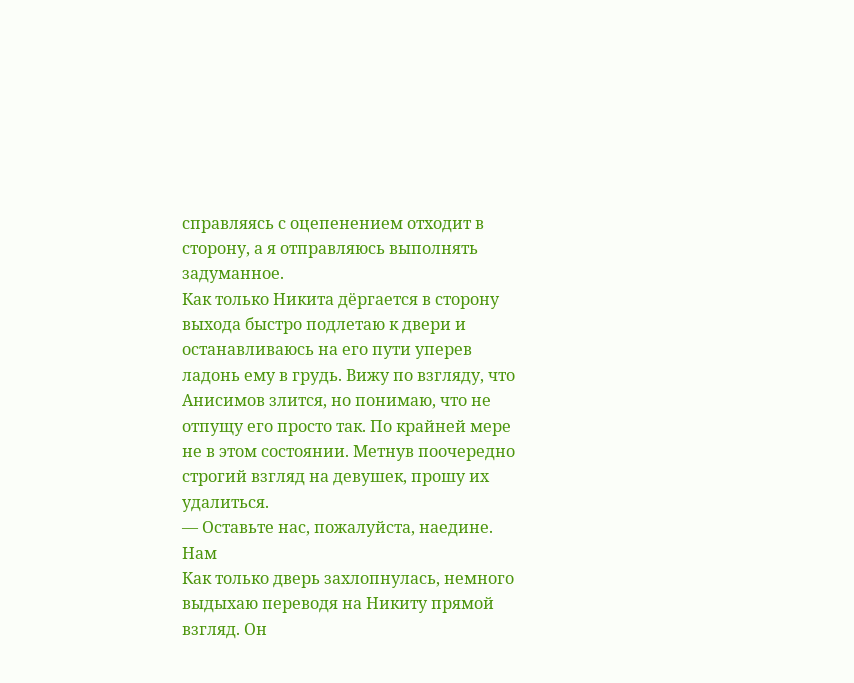справляясь с оцепенением отходит в сторону, а я отправляюсь выполнять задуманное.
Как только Никита дёргается в сторону выхода быстро подлетаю к двери и останавливаюсь на его пути уперев ладонь ему в грудь. Вижу по взгляду, что Анисимов злится, но понимаю, что не отпущу его просто так. По крайней мере не в этом состоянии. Метнув поочередно строгий взгляд на девушек, прошу их удалиться.
— Оставьте нас, пожалуйста, наедине. Нам
Как только дверь захлопнулась, немного выдыхаю переводя на Никиту прямой взгляд. Он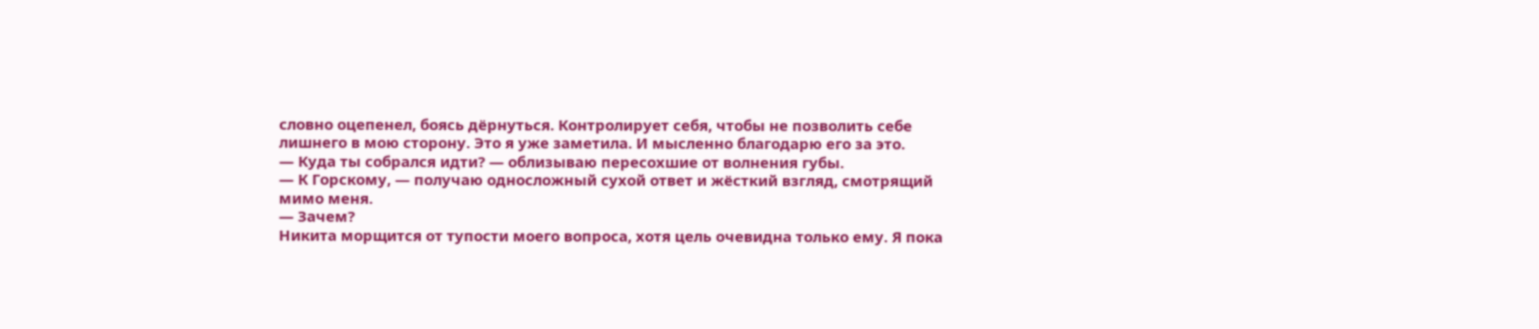словно оцепенел, боясь дёрнуться. Контролирует себя, чтобы не позволить себе лишнего в мою сторону. Это я уже заметила. И мысленно благодарю его за это.
— Куда ты собрался идти? — облизываю пересохшие от волнения губы.
— К Горскому, — получаю односложный сухой ответ и жёсткий взгляд, смотрящий мимо меня.
— Зачем?
Никита морщится от тупости моего вопроса, хотя цель очевидна только ему. Я пока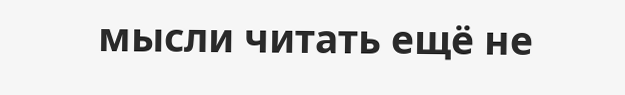мысли читать ещё не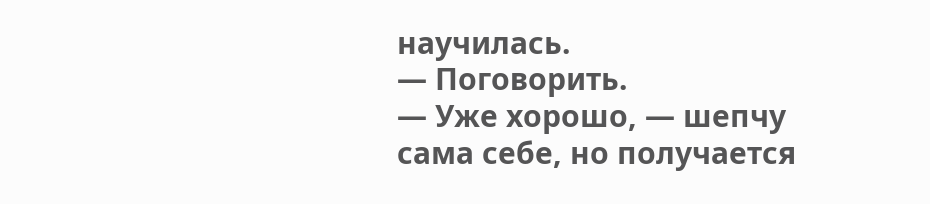научилась.
— Поговорить.
— Уже хорошо, — шепчу сама себе, но получается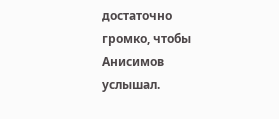достаточно громко, чтобы Анисимов услышал.